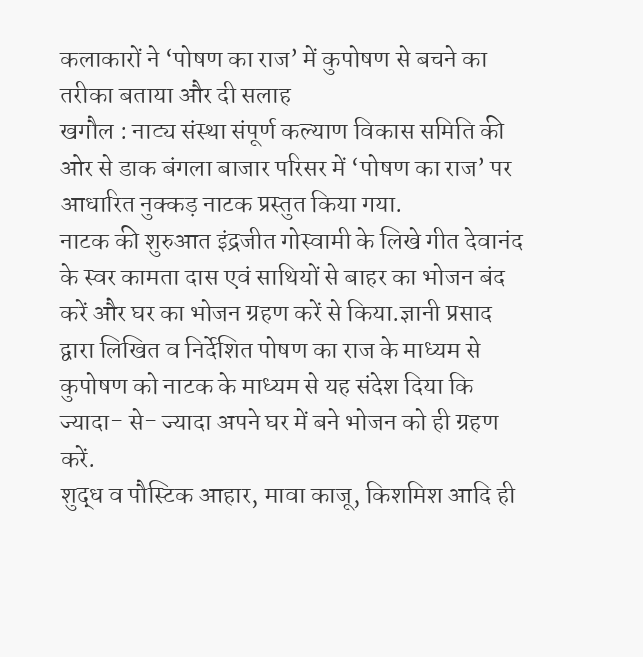कलाकारों ने ‘पोषण का राज’ में कुपोषण से बचने का तरीका बताया और दी सलाह
खगौल : नाट्य संस्था संपूर्ण कल्याण विकास समिति की ओर से डाक बंगला बाजार परिसर में ‘पोषण का राज’ पर आधारित नुक्कड़ नाटक प्रस्तुत किया गया.
नाटक की शुरुआत इंद्रजीत गोस्वामी के लिखे गीत देवानंद के स्वर कामता दास एवं साथियों से बाहर का भोजन बंद करें और घर का भोजन ग्रहण करें से किया.ज्ञानी प्रसाद द्वारा लिखित व निर्देशित पोषण का राज के माध्यम से कुपोषण को नाटक के माध्यम से यह संदेश दिया कि ज्यादा- से- ज्यादा अपने घर में बने भोजन को ही ग्रहण करें.
शुद्ध व पौस्टिक आहार, मावा काजू, किशमिश आदि ही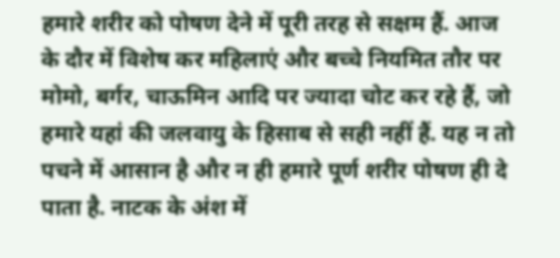हमारे शरीर को पोषण देने में पूरी तरह से सक्षम हैं. आज के दौर में विशेष कर महिलाएं और बच्चे नियमित तौर पर मोमो, बर्गर, चाऊमिन आदि पर ज्यादा चोट कर रहे हैं, जो हमारे यहां की जलवायु के हिसाब से सही नहीं हैं. यह न तो पचने में आसान है और न ही हमारे पूर्ण शरीर पोषण ही दे पाता है. नाटक के अंश में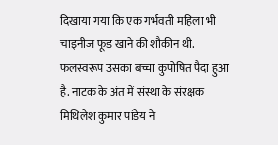दिखाया गया कि एक गर्भवती महिला भी चाइनीज फूड खाने की शौकीन थी.
फलस्वरूप उसका बच्चा कुपोषित पैदा हुआ है. नाटक के अंत में संस्था के संरक्षक मिथिलेश कुमार पांडेय ने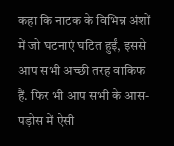कहा कि नाटक के विभिन्न अंशों में जो घटनाएं घटित हुईं, इससे आप सभी अच्छी तरह वाकिफ हैं. फिर भी आप सभी के आस-पड़ोस में ऐसी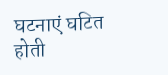घटनाएं घटित होती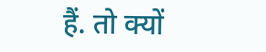हैं. तो क्यों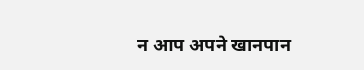न आप अपने खानपान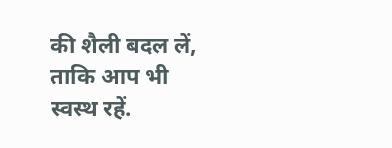की शैली बदल लें, ताकि आप भी स्वस्थ रहें.